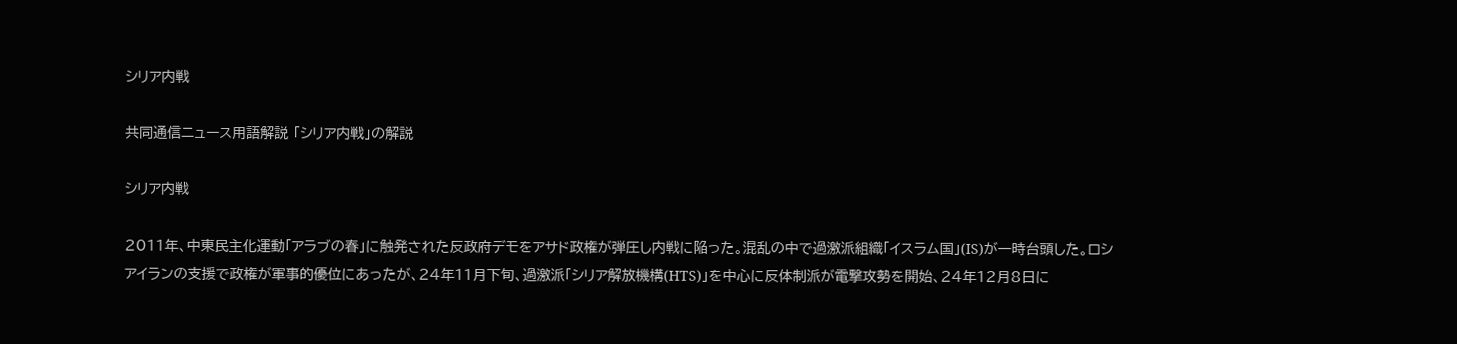シリア内戦

共同通信ニュース用語解説 「シリア内戦」の解説

シリア内戦

2011年、中東民主化運動「アラブの春」に触発された反政府デモをアサド政権が弾圧し内戦に陥った。混乱の中で過激派組織「イスラム国」(IS)が一時台頭した。ロシアイランの支援で政権が軍事的優位にあったが、24年11月下旬、過激派「シリア解放機構(HTS)」を中心に反体制派が電撃攻勢を開始、24年12月8日に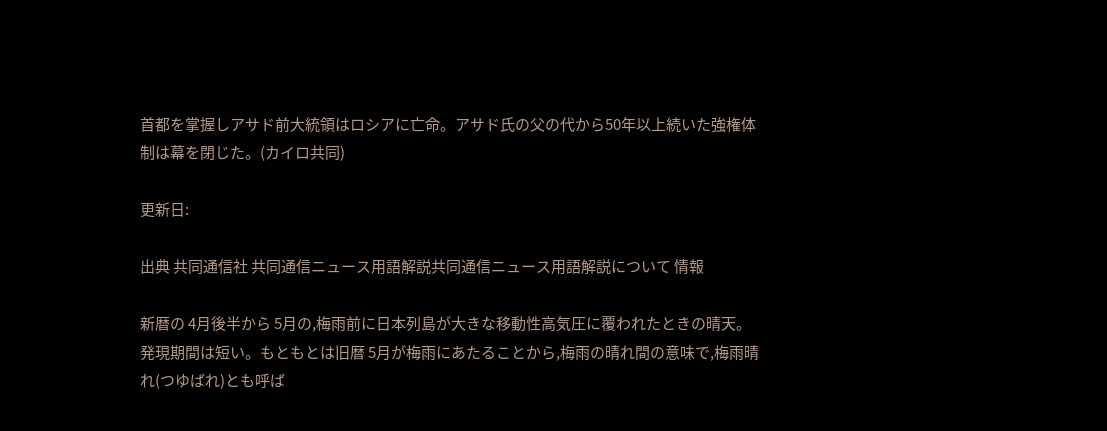首都を掌握しアサド前大統領はロシアに亡命。アサド氏の父の代から50年以上続いた強権体制は幕を閉じた。(カイロ共同)

更新日:

出典 共同通信社 共同通信ニュース用語解説共同通信ニュース用語解説について 情報

新暦の 4月後半から 5月の,梅雨前に日本列島が大きな移動性高気圧に覆われたときの晴天。発現期間は短い。もともとは旧暦 5月が梅雨にあたることから,梅雨の晴れ間の意味で,梅雨晴れ(つゆばれ)とも呼ば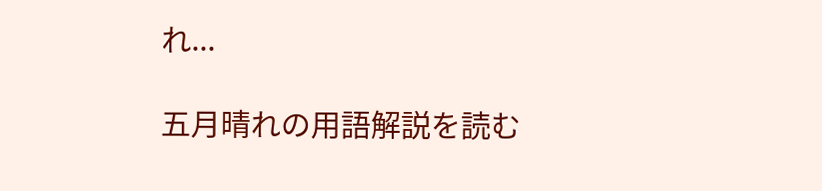れ...

五月晴れの用語解説を読む